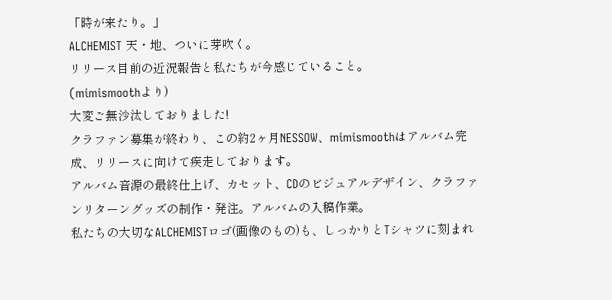「時が来たり。」
ALCHEMIST 天・地、ついに芽吹く。
リリース目前の近況報告と私たちが今感じていること。
(mimismoothより)
大変ご無沙汰しておりました!
クラファン募集が終わり、この約2ヶ月NESSOW、mimismoothはアルバム完成、リリースに向けて疾走しております。
アルバム音源の最終仕上げ、カセット、CDのビジュアルデザイン、クラファンリターングッズの制作・発注。アルバムの入稿作業。
私たちの大切なALCHEMISTロゴ(画像のもの)も、しっかりとTシャツに刻まれ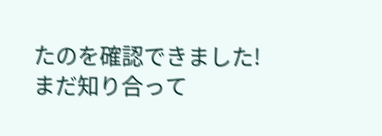たのを確認できました!
まだ知り合って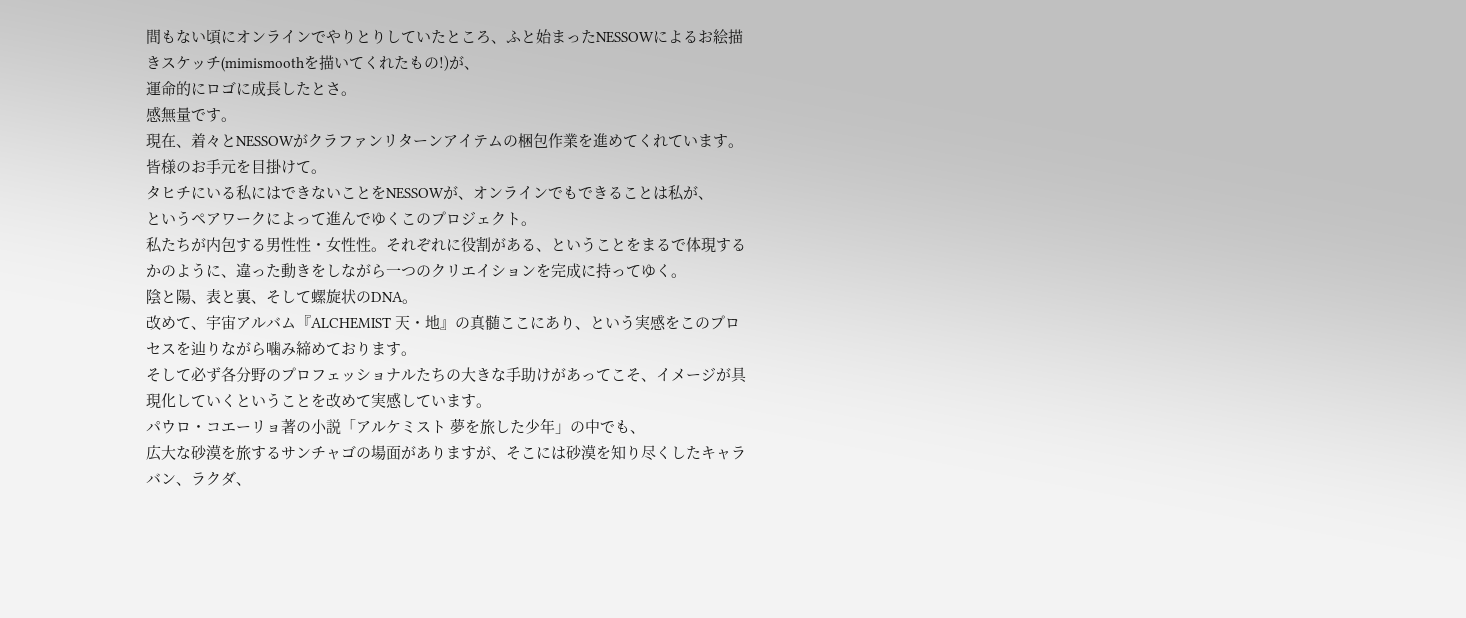間もない頃にオンラインでやりとりしていたところ、ふと始まったNESSOWによるお絵描きスケッチ(mimismoothを描いてくれたもの!)が、
運命的にロゴに成長したとさ。
感無量です。
現在、着々とNESSOWがクラファンリターンアイテムの梱包作業を進めてくれています。
皆様のお手元を目掛けて。
タヒチにいる私にはできないことをNESSOWが、オンラインでもできることは私が、
というペアワークによって進んでゆくこのプロジェクト。
私たちが内包する男性性・女性性。それぞれに役割がある、ということをまるで体現するかのように、違った動きをしながら一つのクリエイションを完成に持ってゆく。
陰と陽、表と裏、そして螺旋状のDNA。
改めて、宇宙アルバム『ALCHEMIST 天・地』の真髄ここにあり、という実感をこのプロセスを辿りながら噛み締めております。
そして必ず各分野のプロフェッショナルたちの大きな手助けがあってこそ、イメージが具現化していくということを改めて実感しています。
パウロ・コエーリョ著の小説「アルケミスト 夢を旅した少年」の中でも、
広大な砂漠を旅するサンチャゴの場面がありますが、そこには砂漠を知り尽くしたキャラバン、ラクダ、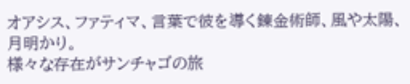オアシス、ファティマ、言葉で彼を導く錬金術師、風や太陽、月明かり。
様々な存在がサンチャゴの旅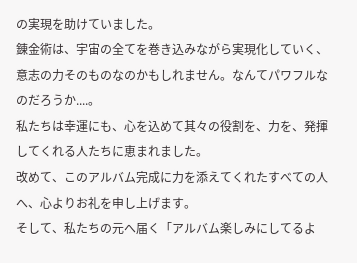の実現を助けていました。
錬金術は、宇宙の全てを巻き込みながら実現化していく、
意志の力そのものなのかもしれません。なんてパワフルなのだろうか....。
私たちは幸運にも、心を込めて其々の役割を、力を、発揮してくれる人たちに恵まれました。
改めて、このアルバム完成に力を添えてくれたすべての人へ、心よりお礼を申し上げます。
そして、私たちの元へ届く「アルバム楽しみにしてるよ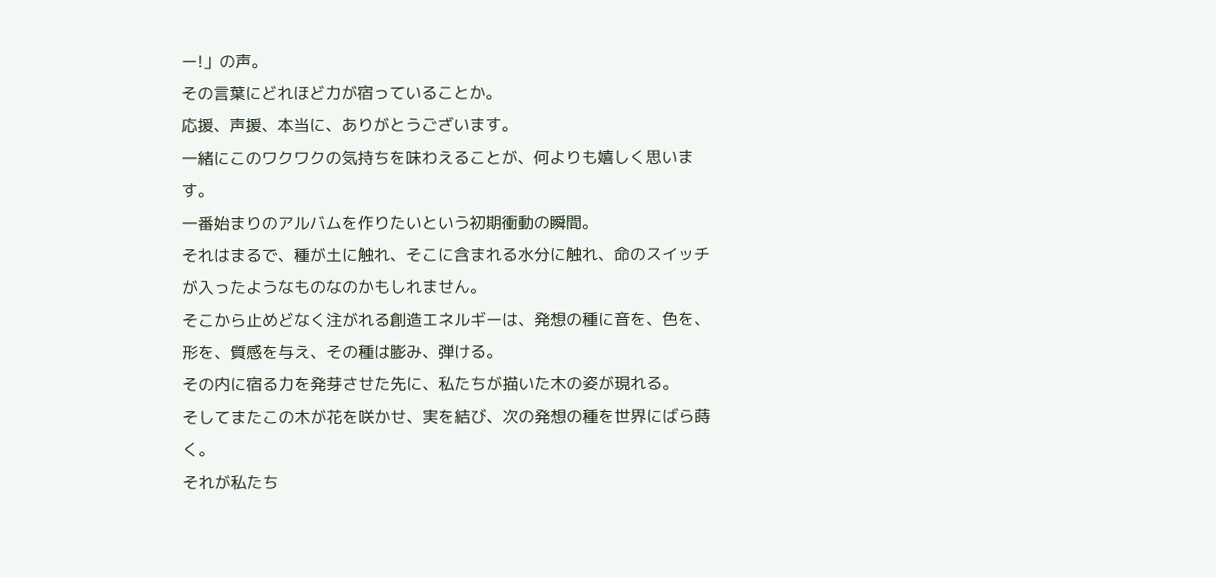ー!」の声。
その言葉にどれほど力が宿っていることか。
応援、声援、本当に、ありがとうございます。
一緒にこのワクワクの気持ちを味わえることが、何よりも嬉しく思います。
一番始まりのアルバムを作りたいという初期衝動の瞬間。
それはまるで、種が土に触れ、そこに含まれる水分に触れ、命のスイッチが入ったようなものなのかもしれません。
そこから止めどなく注がれる創造エネルギーは、発想の種に音を、色を、形を、質感を与え、その種は膨み、弾ける。
その内に宿る力を発芽させた先に、私たちが描いた木の姿が現れる。
そしてまたこの木が花を咲かせ、実を結び、次の発想の種を世界にばら蒔く。
それが私たち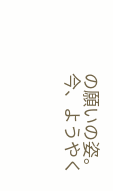の願いの姿。
今、ようやく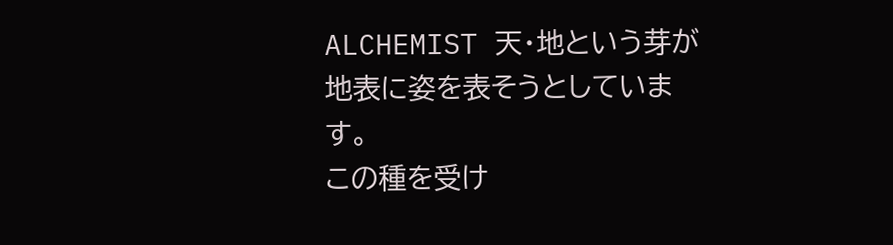ALCHEMIST 天・地という芽が地表に姿を表そうとしています。
この種を受け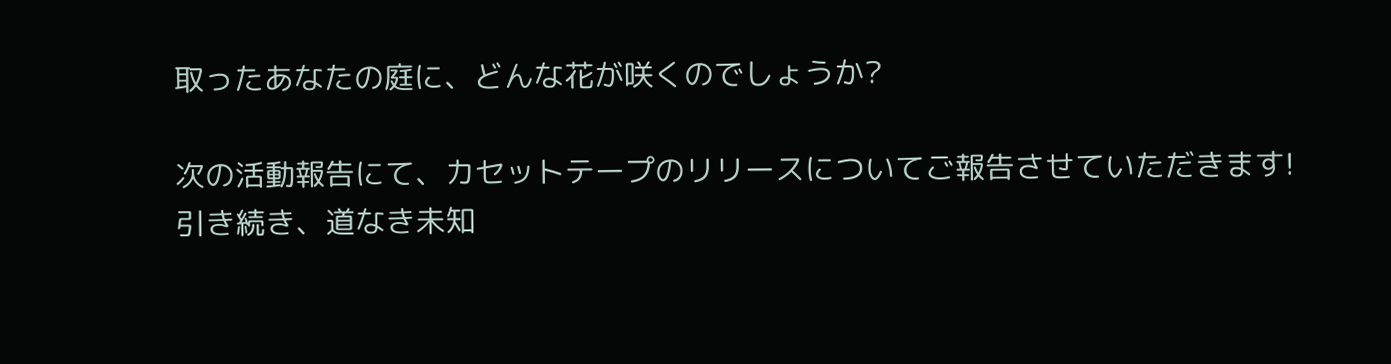取ったあなたの庭に、どんな花が咲くのでしょうか?

次の活動報告にて、カセットテープのリリースについてご報告させていただきます!
引き続き、道なき未知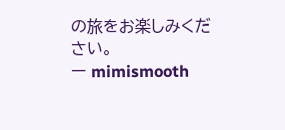の旅をお楽しみください。
ー mimismooth